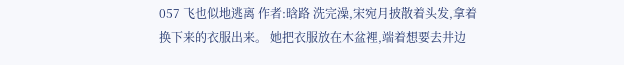057 飞也似地逃离 作者:晗路 洗完澡,宋宛月披散着头发,拿着换下来的衣服出来。 她把衣服放在木盆裡,端着想要去井边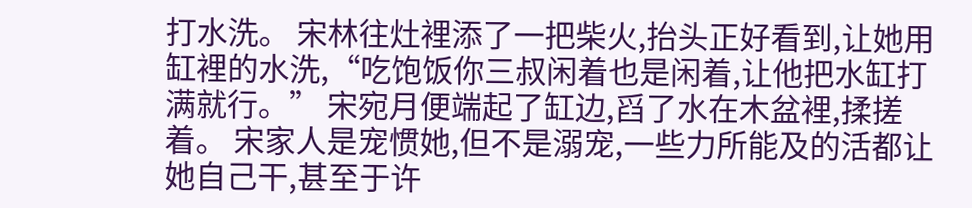打水洗。 宋林往灶裡添了一把柴火,抬头正好看到,让她用缸裡的水洗,“吃饱饭你三叔闲着也是闲着,让他把水缸打满就行。” 宋宛月便端起了缸边,舀了水在木盆裡,揉搓着。 宋家人是宠惯她,但不是溺宠,一些力所能及的活都让她自己干,甚至于许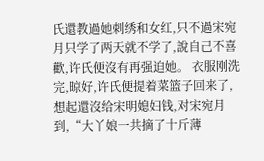氏還教過她刺绣和女红,只不過宋宛月只学了两天就不学了,說自己不喜歡,许氏便沒有再强迫她。 衣服刚洗完,晾好,许氏便提着菜篮子回来了,想起還沒给宋明媳妇钱,对宋宛月到,“大丫娘一共摘了十斤薄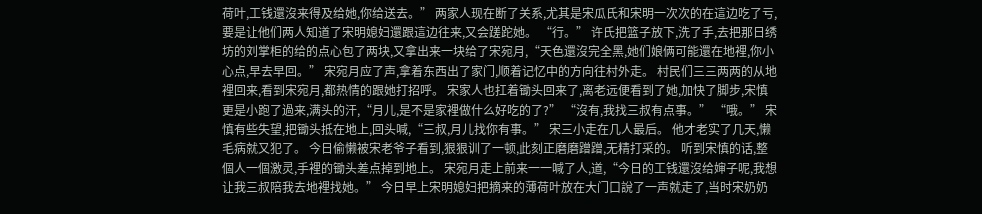荷叶,工钱還沒来得及给她,你给送去。” 两家人现在断了关系,尤其是宋瓜氏和宋明一次次的在這边吃了亏,要是让他们两人知道了宋明媳妇還跟這边往来,又会蹉跎她。 “行。” 许氏把篮子放下,洗了手,去把那日绣坊的刘掌柜的给的点心包了两块,又拿出来一块给了宋宛月,“天色還沒完全黑,她们娘俩可能還在地裡,你小心点,早去早回。” 宋宛月应了声,拿着东西出了家门,顺着记忆中的方向往村外走。 村民们三三两两的从地裡回来,看到宋宛月,都热情的跟她打招呼。 宋家人也扛着锄头回来了,离老远便看到了她,加快了脚步,宋慎更是小跑了過来,满头的汗,“月儿,是不是家裡做什么好吃的了?” “沒有,我找三叔有点事。” “哦。” 宋慎有些失望,把锄头抵在地上,回头喊,“三叔,月儿找你有事。” 宋三小走在几人最后。 他才老实了几天,懒毛病就又犯了。 今日偷懒被宋老爷子看到,狠狠训了一顿,此刻正磨磨蹭蹭,无精打采的。 听到宋慎的话,整個人一個激灵,手裡的锄头差点掉到地上。 宋宛月走上前来一一喊了人,道,“今日的工钱還沒给婶子呢,我想让我三叔陪我去地裡找她。” 今日早上宋明媳妇把摘来的薄荷叶放在大门口說了一声就走了,当时宋奶奶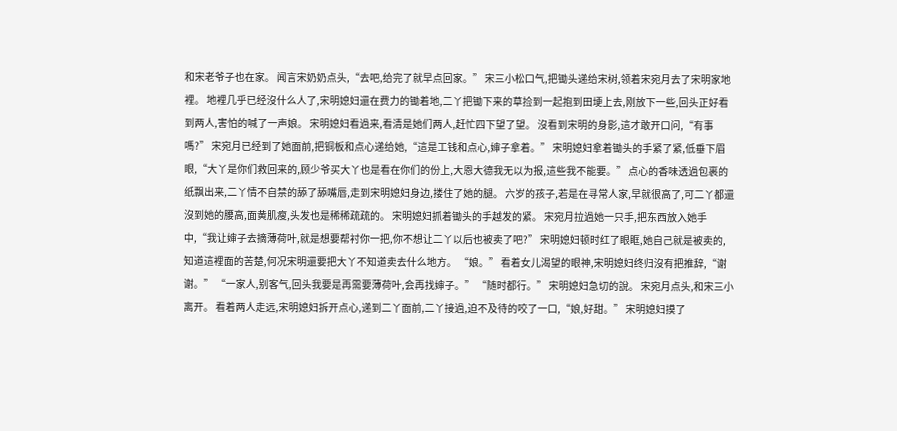和宋老爷子也在家。 闻言宋奶奶点头,“去吧,给完了就早点回家。” 宋三小松口气,把锄头递给宋树,领着宋宛月去了宋明家地裡。 地裡几乎已经沒什么人了,宋明媳妇還在费力的锄着地,二丫把锄下来的草捡到一起抱到田埂上去,刚放下一些,回头正好看到两人,害怕的喊了一声娘。 宋明媳妇看過来,看清是她们两人,赶忙四下望了望。 沒看到宋明的身影,這才敢开口问,“有事嗎?” 宋宛月已经到了她面前,把铜板和点心递给她,“這是工钱和点心,婶子拿着。” 宋明媳妇拿着锄头的手紧了紧,低垂下眉眼,“大丫是你们救回来的,顾少爷买大丫也是看在你们的份上,大恩大德我无以为报,這些我不能要。” 点心的香味透過包裹的纸飘出来,二丫情不自禁的舔了舔嘴唇,走到宋明媳妇身边,搂住了她的腿。 六岁的孩子,若是在寻常人家,早就很高了,可二丫都還沒到她的腰高,面黄肌瘦,头发也是稀稀疏疏的。 宋明媳妇抓着锄头的手越发的紧。 宋宛月拉過她一只手,把东西放入她手中,“我让婶子去摘薄荷叶,就是想要帮衬你一把,你不想让二丫以后也被卖了吧?” 宋明媳妇顿时红了眼眶,她自己就是被卖的,知道這裡面的苦楚,何况宋明還要把大丫不知道卖去什么地方。 “娘。” 看着女儿渴望的眼神,宋明媳妇终归沒有把推辞,“谢谢。” “一家人,别客气,回头我要是再需要薄荷叶,会再找婶子。” “随时都行。” 宋明媳妇急切的說。 宋宛月点头,和宋三小离开。 看着两人走远,宋明媳妇拆开点心,递到二丫面前,二丫接過,迫不及待的咬了一口,“娘,好甜。” 宋明媳妇摸了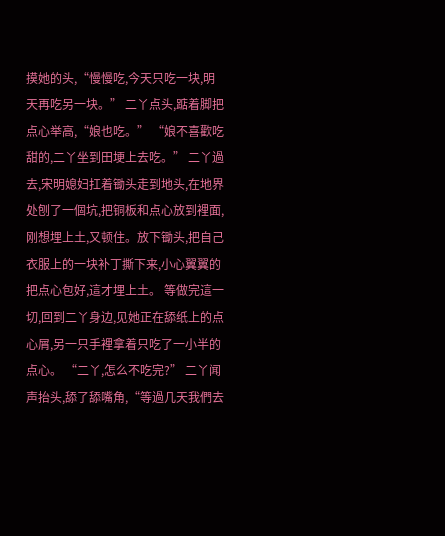摸她的头,“慢慢吃,今天只吃一块,明天再吃另一块。” 二丫点头,踮着脚把点心举高,“娘也吃。” “娘不喜歡吃甜的,二丫坐到田埂上去吃。” 二丫過去,宋明媳妇扛着锄头走到地头,在地界处刨了一個坑,把铜板和点心放到裡面,刚想埋上土,又顿住。放下锄头,把自己衣服上的一块补丁撕下来,小心翼翼的把点心包好,這才埋上土。 等做完這一切,回到二丫身边,见她正在舔纸上的点心屑,另一只手裡拿着只吃了一小半的点心。 “二丫,怎么不吃完?” 二丫闻声抬头,舔了舔嘴角,“等過几天我們去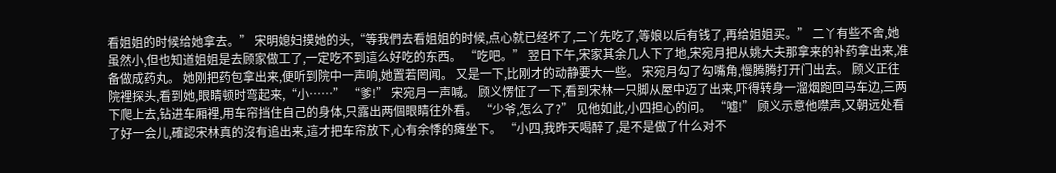看姐姐的时候给她拿去。” 宋明媳妇摸她的头,“等我們去看姐姐的时候,点心就已经坏了,二丫先吃了,等娘以后有钱了,再给姐姐买。” 二丫有些不舍,她虽然小,但也知道姐姐是去顾家做工了,一定吃不到這么好吃的东西。 “吃吧。” 翌日下午,宋家其余几人下了地,宋宛月把从姚大夫那拿来的补药拿出来,准备做成药丸。 她刚把药包拿出来,便听到院中一声响,她置若罔闻。 又是一下,比刚才的动静要大一些。 宋宛月勾了勾嘴角,慢腾腾打开门出去。 顾义正往院裡探头,看到她,眼睛顿时弯起来,“小……” “爹!” 宋宛月一声喊。 顾义愣怔了一下,看到宋林一只脚从屋中迈了出来,吓得转身一溜烟跑回马车边,三两下爬上去,钻进车厢裡,用车帘挡住自己的身体,只露出两個眼睛往外看。 “少爷,怎么了?” 见他如此,小四担心的问。 “嘘!” 顾义示意他噤声,又朝远处看了好一会儿,確認宋林真的沒有追出来,這才把车帘放下,心有余悸的瘫坐下。 “小四,我昨天喝醉了,是不是做了什么对不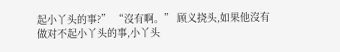起小丫头的事?” “沒有啊。” 顾义挠头,如果他沒有做对不起小丫头的事,小丫头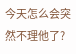今天怎么会突然不理他了?